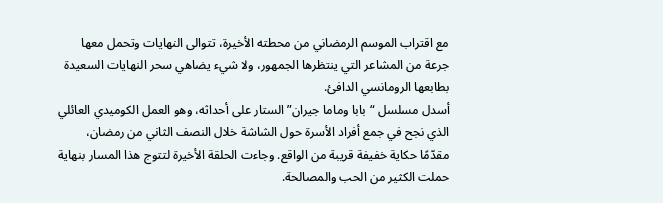مع اقتراب الموسم الرمضاني من محطته الأخيرة، تتوالى النهايات وتحمل معها جرعة من المشاعر التي ينتظرها الجمهور، ولا شيء يضاهي سحر النهايات السعيدة بطابعها الرومانسي الدافئ.
أسدل مسلسل “بابا وماما جيران” الستار على أحداثه، وهو العمل الكوميدي العائلي الذي نجح في جمع أفراد الأسرة حول الشاشة خلال النصف الثاني من رمضان، مقدّمًا حكاية خفيفة قريبة من الواقع. وجاءت الحلقة الأخيرة لتتوج هذا المسار بنهاية حملت الكثير من الحب والمصالحة.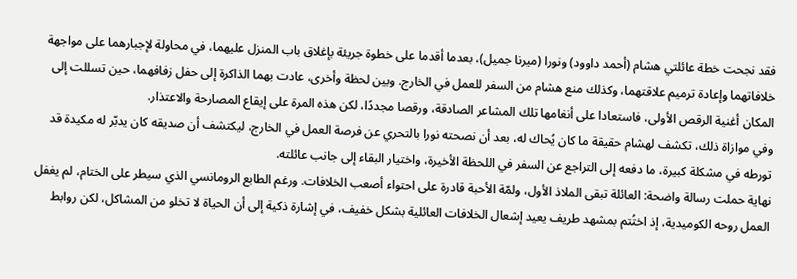فقد نجحت خطة عائلتي هشام (أحمد داوود) ونورا (ميرنا جميل)، بعدما أقدما على خطوة جريئة بإغلاق باب المنزل عليهما، في محاولة لإجبارهما على مواجهة خلافاتهما وإعادة ترميم علاقتهما، وكذلك منع هشام من السفر للعمل في الخارج. وبين لحظة وأخرى، عادت بهما الذاكرة إلى حفل زفافهما، حين تسللت إلى المكان أغنية الرقص الأولى، فاستعادا على أنغامها تلك المشاعر الصادقة، ورقصا مجددًا، لكن هذه المرة على إيقاع المصارحة والاعتذار.
وفي موازاة ذلك، تكشف لهشام حقيقة ما كان يُحاك له، بعد أن نصحته نورا بالتحري عن فرصة العمل في الخارج، ليكتشف أن صديقه كان يدبّر له مكيدة قد تورطه في مشكلة كبيرة، ما دفعه إلى التراجع عن السفر في اللحظة الأخيرة، واختيار البقاء إلى جانب عائلته.
نهاية حملت رسالة واضحة: العائلة تبقى الملاذ الأول، ولمّة الأحبة قادرة على احتواء أصعب الخلافات. ورغم الطابع الرومانسي الذي سيطر على الختام، لم يغفل العمل روحه الكوميدية، إذ اختُتم بمشهد طريف يعيد إشعال الخلافات العائلية بشكل خفيف، في إشارة ذكية إلى أن الحياة لا تخلو من المشاكل، لكن روابط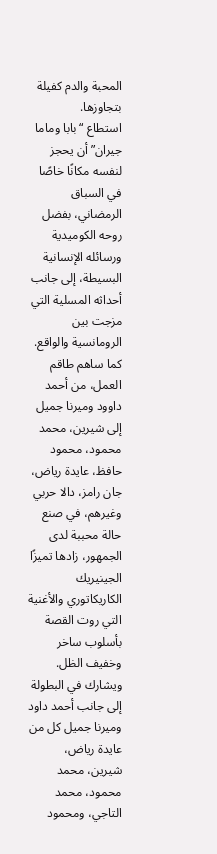المحبة والدم كفيلة بتجاوزها.
استطاع “بابا وماما جيران” أن يحجز لنفسه مكانًا خاصًا في السباق الرمضاني، بفضل روحه الكوميدية ورسائله الإنسانية البسيطة، إلى جانب أحداثه المسلية التي مزجت بين الرومانسية والواقع. كما ساهم طاقم العمل، من أحمد داوود وميرنا جميل إلى شيرين، محمد محمود، محمود حافظ، عايدة رياض، جان رامز، دالا حربي وغيرهم، في صنع حالة محببة لدى الجمهور، زادها تميزًا الجينيريك الكاريكاتوري والأغنية التي روت القصة بأسلوب ساخر وخفيف الظل.
ويشارك في البطولة إلى جانب أحمد داود وميرنا جميل كل من عايدة رياض، شيرين، محمد محمود، محمد التاجي، ومحمود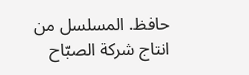حافظ. المسلسل من انتاج شركة الصبّاح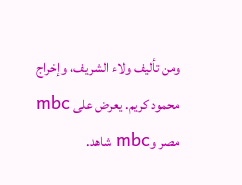ومن تأليف ولاء الشريف، وإخراج محمود كريم. يعرض على mbc مصر وmbc شاهد.